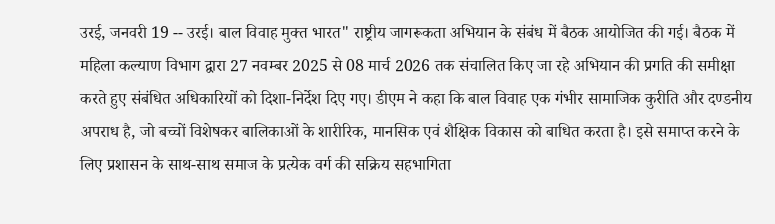उरई, जनवरी 19 -- उरई। बाल विवाह मुक्त भारत" राष्ट्रीय जागरूकता अभियान के संबंध में बैठक आयोजित की गई। बैठक में महिला कल्याण विभाग द्वारा 27 नवम्बर 2025 से 08 मार्च 2026 तक संचालित किए जा रहे अभियान की प्रगति की समीक्षा करते हुए संबंधित अधिकारियों को दिशा-निर्देश दिए गए। डीएम ने कहा कि बाल विवाह एक गंभीर सामाजिक कुरीति और दण्डनीय अपराध है, जो बच्चों विशेषकर बालिकाओं के शारीरिक, मानसिक एवं शैक्षिक विकास को बाधित करता है। इसे समाप्त करने के लिए प्रशासन के साथ-साथ समाज के प्रत्येक वर्ग की सक्रिय सहभागिता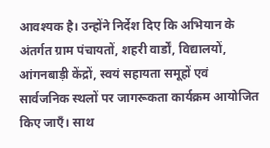आवश्यक है। उन्होंने निर्देश दिए कि अभियान के अंतर्गत ग्राम पंचायतों, शहरी वार्डों, विद्यालयों, आंगनबाड़ी केंद्रों, स्वयं सहायता समूहों एवं सार्वजनिक स्थलों पर जागरूकता कार्यक्रम आयोजित किए जाएँ। साथ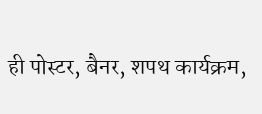ही पोस्टर, बैनर, शपथ कार्यक्रम,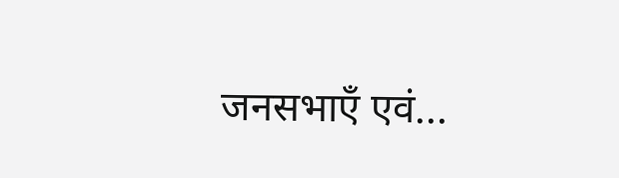जनसभाएँ एवं...